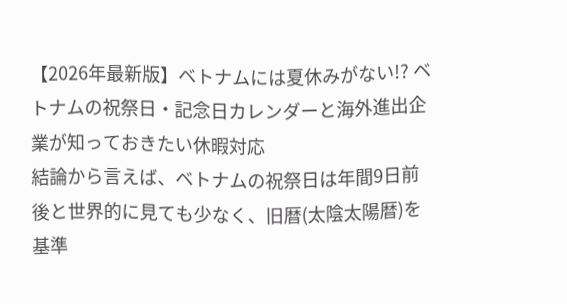【2026年最新版】ベトナムには夏休みがない!? ベトナムの祝祭日・記念日カレンダーと海外進出企業が知っておきたい休暇対応
結論から言えば、ベトナムの祝祭日は年間9日前後と世界的に見ても少なく、旧暦(太陰太陽暦)を基準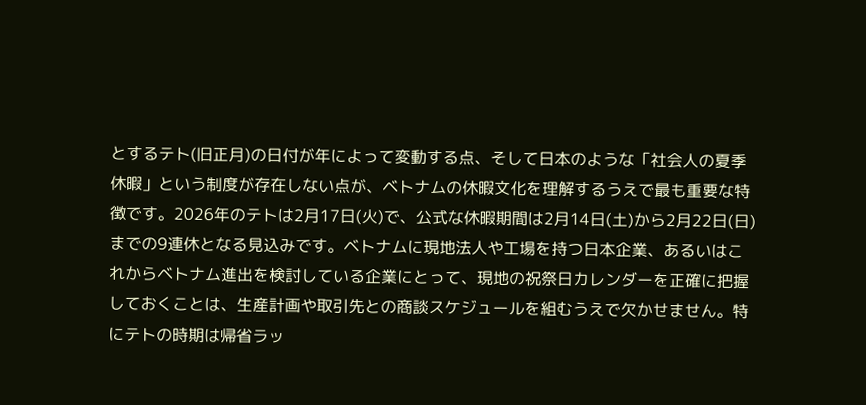とするテト(旧正月)の日付が年によって変動する点、そして日本のような「社会人の夏季休暇」という制度が存在しない点が、ベトナムの休暇文化を理解するうえで最も重要な特徴です。2026年のテトは2月17日(火)で、公式な休暇期間は2月14日(土)から2月22日(日)までの9連休となる見込みです。ベトナムに現地法人や工場を持つ日本企業、あるいはこれからベトナム進出を検討している企業にとって、現地の祝祭日カレンダーを正確に把握しておくことは、生産計画や取引先との商談スケジュールを組むうえで欠かせません。特にテトの時期は帰省ラッ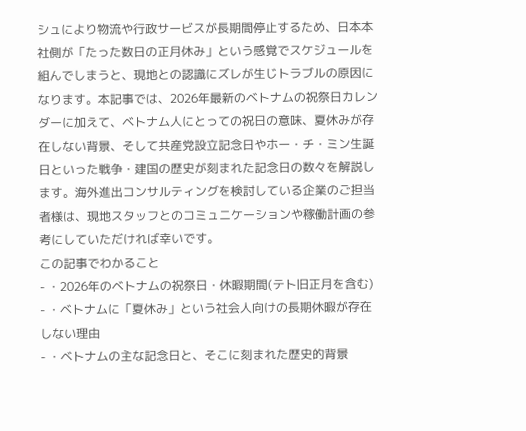シュにより物流や行政サービスが長期間停止するため、日本本社側が「たった数日の正月休み」という感覚でスケジュールを組んでしまうと、現地との認識にズレが生じトラブルの原因になります。本記事では、2026年最新のベトナムの祝祭日カレンダーに加えて、ベトナム人にとっての祝日の意味、夏休みが存在しない背景、そして共産党設立記念日やホー・チ・ミン生誕日といった戦争・建国の歴史が刻まれた記念日の数々を解説します。海外進出コンサルティングを検討している企業のご担当者様は、現地スタッフとのコミュニケーションや稼働計画の参考にしていただければ幸いです。
この記事でわかること
- ・2026年のベトナムの祝祭日・休暇期間(テト旧正月を含む)
- ・ベトナムに「夏休み」という社会人向けの長期休暇が存在しない理由
- ・ベトナムの主な記念日と、そこに刻まれた歴史的背景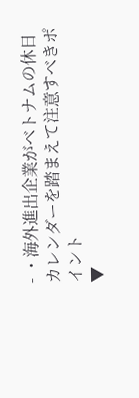- ・海外進出企業がベトナムの休日カレンダーを踏まえて注意すべきポイント
▼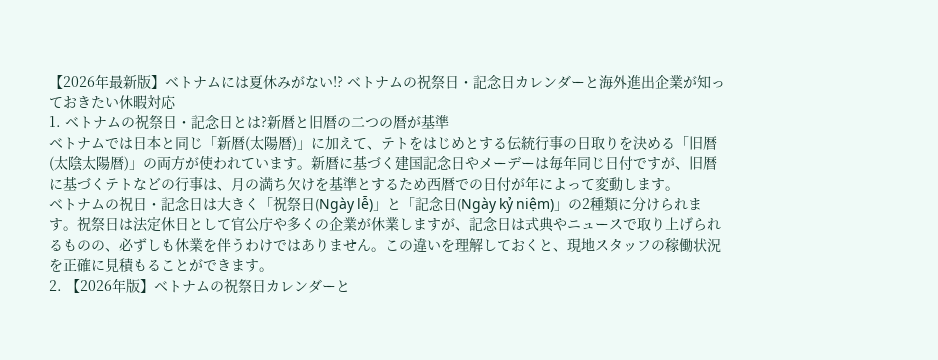【2026年最新版】ベトナムには夏休みがない!? ベトナムの祝祭日・記念日カレンダーと海外進出企業が知っておきたい休暇対応
1. ベトナムの祝祭日・記念日とは?新暦と旧暦の二つの暦が基準
ベトナムでは日本と同じ「新暦(太陽暦)」に加えて、テトをはじめとする伝統行事の日取りを決める「旧暦(太陰太陽暦)」の両方が使われています。新暦に基づく建国記念日やメーデーは毎年同じ日付ですが、旧暦に基づくテトなどの行事は、月の満ち欠けを基準とするため西暦での日付が年によって変動します。
ベトナムの祝日・記念日は大きく「祝祭日(Ngày lễ)」と「記念日(Ngày kỷ niệm)」の2種類に分けられます。祝祭日は法定休日として官公庁や多くの企業が休業しますが、記念日は式典やニュースで取り上げられるものの、必ずしも休業を伴うわけではありません。この違いを理解しておくと、現地スタッフの稼働状況を正確に見積もることができます。
2. 【2026年版】ベトナムの祝祭日カレンダーと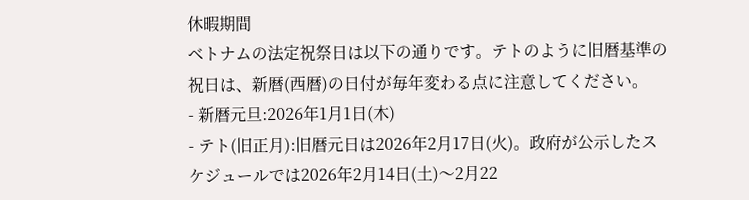休暇期間
ベトナムの法定祝祭日は以下の通りです。テトのように旧暦基準の祝日は、新暦(西暦)の日付が毎年変わる点に注意してください。
- 新暦元旦:2026年1月1日(木)
- テト(旧正月):旧暦元日は2026年2月17日(火)。政府が公示したスケジュールでは2026年2月14日(土)〜2月22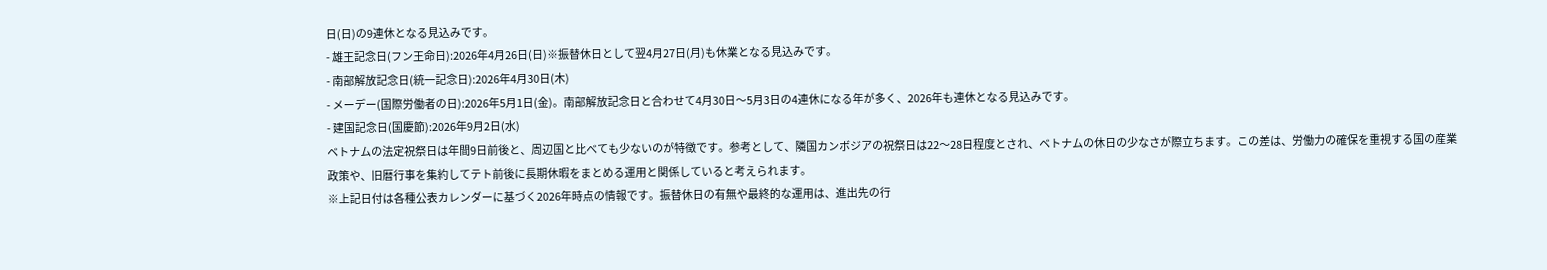日(日)の9連休となる見込みです。
- 雄王記念日(フン王命日):2026年4月26日(日)※振替休日として翌4月27日(月)も休業となる見込みです。
- 南部解放記念日(統一記念日):2026年4月30日(木)
- メーデー(国際労働者の日):2026年5月1日(金)。南部解放記念日と合わせて4月30日〜5月3日の4連休になる年が多く、2026年も連休となる見込みです。
- 建国記念日(国慶節):2026年9月2日(水)
ベトナムの法定祝祭日は年間9日前後と、周辺国と比べても少ないのが特徴です。参考として、隣国カンボジアの祝祭日は22〜28日程度とされ、ベトナムの休日の少なさが際立ちます。この差は、労働力の確保を重視する国の産業政策や、旧暦行事を集約してテト前後に長期休暇をまとめる運用と関係していると考えられます。
※上記日付は各種公表カレンダーに基づく2026年時点の情報です。振替休日の有無や最終的な運用は、進出先の行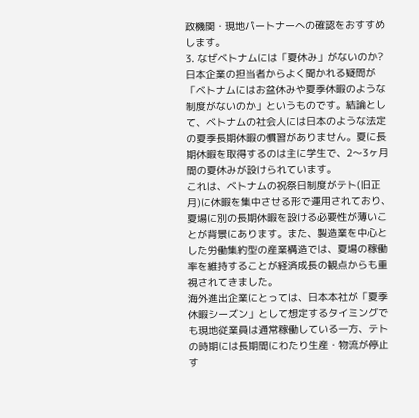政機関・現地パートナーへの確認をおすすめします。
3. なぜベトナムには「夏休み」がないのか?
日本企業の担当者からよく聞かれる疑問が「ベトナムにはお盆休みや夏季休暇のような制度がないのか」というものです。結論として、ベトナムの社会人には日本のような法定の夏季長期休暇の慣習がありません。夏に長期休暇を取得するのは主に学生で、2〜3ヶ月間の夏休みが設けられています。
これは、ベトナムの祝祭日制度がテト(旧正月)に休暇を集中させる形で運用されており、夏場に別の長期休暇を設ける必要性が薄いことが背景にあります。また、製造業を中心とした労働集約型の産業構造では、夏場の稼働率を維持することが経済成長の観点からも重視されてきました。
海外進出企業にとっては、日本本社が「夏季休暇シーズン」として想定するタイミングでも現地従業員は通常稼働している一方、テトの時期には長期間にわたり生産・物流が停止す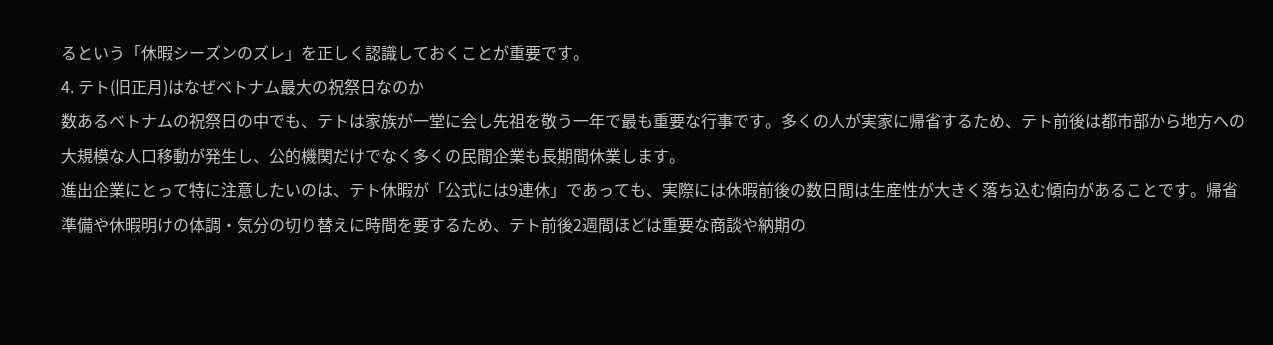るという「休暇シーズンのズレ」を正しく認識しておくことが重要です。
4. テト(旧正月)はなぜベトナム最大の祝祭日なのか
数あるベトナムの祝祭日の中でも、テトは家族が一堂に会し先祖を敬う一年で最も重要な行事です。多くの人が実家に帰省するため、テト前後は都市部から地方への大規模な人口移動が発生し、公的機関だけでなく多くの民間企業も長期間休業します。
進出企業にとって特に注意したいのは、テト休暇が「公式には9連休」であっても、実際には休暇前後の数日間は生産性が大きく落ち込む傾向があることです。帰省準備や休暇明けの体調・気分の切り替えに時間を要するため、テト前後2週間ほどは重要な商談や納期の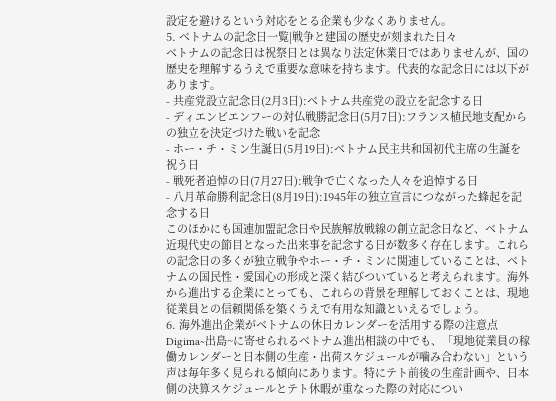設定を避けるという対応をとる企業も少なくありません。
5. ベトナムの記念日一覧|戦争と建国の歴史が刻まれた日々
ベトナムの記念日は祝祭日とは異なり法定休業日ではありませんが、国の歴史を理解するうえで重要な意味を持ちます。代表的な記念日には以下があります。
- 共産党設立記念日(2月3日):ベトナム共産党の設立を記念する日
- ディエンビエンフーの対仏戦勝記念日(5月7日):フランス植民地支配からの独立を決定づけた戦いを記念
- ホー・チ・ミン生誕日(5月19日):ベトナム民主共和国初代主席の生誕を祝う日
- 戦死者追悼の日(7月27日):戦争で亡くなった人々を追悼する日
- 八月革命勝利記念日(8月19日):1945年の独立宣言につながった蜂起を記念する日
このほかにも国連加盟記念日や民族解放戦線の創立記念日など、ベトナム近現代史の節目となった出来事を記念する日が数多く存在します。これらの記念日の多くが独立戦争やホー・チ・ミンに関連していることは、ベトナムの国民性・愛国心の形成と深く結びついていると考えられます。海外から進出する企業にとっても、これらの背景を理解しておくことは、現地従業員との信頼関係を築くうえで有用な知識といえるでしょう。
6. 海外進出企業がベトナムの休日カレンダーを活用する際の注意点
Digima~出島~に寄せられるベトナム進出相談の中でも、「現地従業員の稼働カレンダーと日本側の生産・出荷スケジュールが噛み合わない」という声は毎年多く見られる傾向にあります。特にテト前後の生産計画や、日本側の決算スケジュールとテト休暇が重なった際の対応につい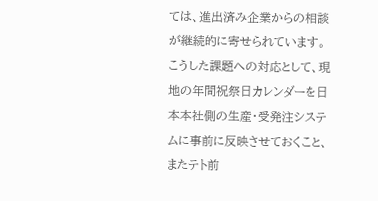ては、進出済み企業からの相談が継続的に寄せられています。
こうした課題への対応として、現地の年間祝祭日カレンダーを日本本社側の生産・受発注システムに事前に反映させておくこと、またテト前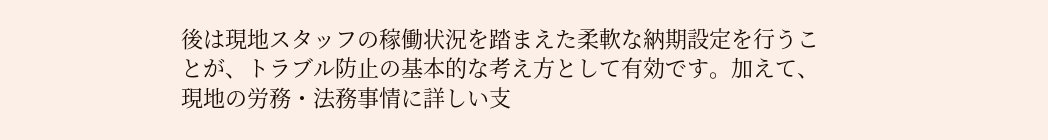後は現地スタッフの稼働状況を踏まえた柔軟な納期設定を行うことが、トラブル防止の基本的な考え方として有効です。加えて、現地の労務・法務事情に詳しい支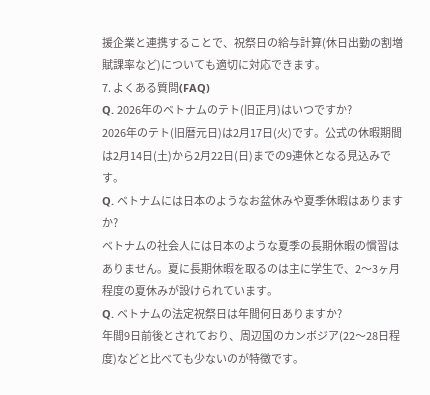援企業と連携することで、祝祭日の給与計算(休日出勤の割増賦課率など)についても適切に対応できます。
7. よくある質問(FAQ)
Q. 2026年のベトナムのテト(旧正月)はいつですか?
2026年のテト(旧暦元日)は2月17日(火)です。公式の休暇期間は2月14日(土)から2月22日(日)までの9連休となる見込みです。
Q. ベトナムには日本のようなお盆休みや夏季休暇はありますか?
ベトナムの社会人には日本のような夏季の長期休暇の慣習はありません。夏に長期休暇を取るのは主に学生で、2〜3ヶ月程度の夏休みが設けられています。
Q. ベトナムの法定祝祭日は年間何日ありますか?
年間9日前後とされており、周辺国のカンボジア(22〜28日程度)などと比べても少ないのが特徴です。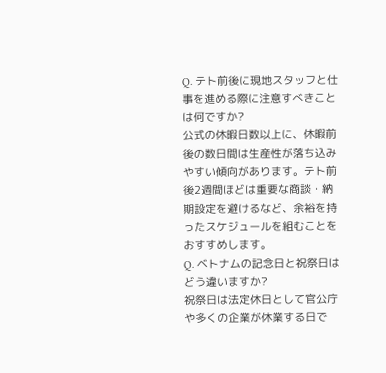Q. テト前後に現地スタッフと仕事を進める際に注意すべきことは何ですか?
公式の休暇日数以上に、休暇前後の数日間は生産性が落ち込みやすい傾向があります。テト前後2週間ほどは重要な商談・納期設定を避けるなど、余裕を持ったスケジュールを組むことをおすすめします。
Q. ベトナムの記念日と祝祭日はどう違いますか?
祝祭日は法定休日として官公庁や多くの企業が休業する日で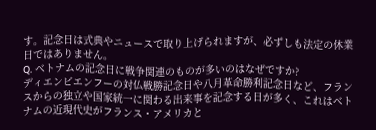す。記念日は式典やニュースで取り上げられますが、必ずしも法定の休業日ではありません。
Q. ベトナムの記念日に戦争関連のものが多いのはなぜですか?
ディエンビエンフーの対仏戦勝記念日や八月革命勝利記念日など、フランスからの独立や国家統一に関わる出来事を記念する日が多く、これはベトナムの近現代史がフランス・アメリカと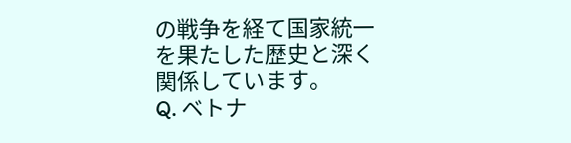の戦争を経て国家統一を果たした歴史と深く関係しています。
Q. ベトナ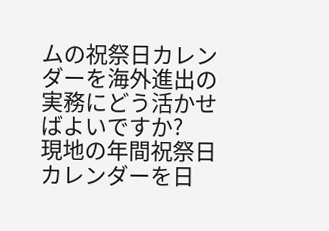ムの祝祭日カレンダーを海外進出の実務にどう活かせばよいですか?
現地の年間祝祭日カレンダーを日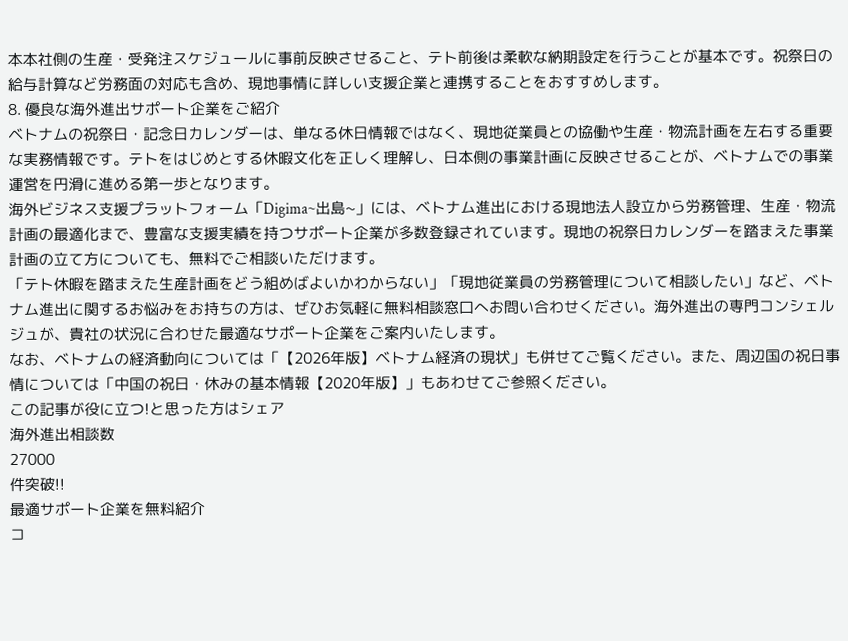本本社側の生産・受発注スケジュールに事前反映させること、テト前後は柔軟な納期設定を行うことが基本です。祝祭日の給与計算など労務面の対応も含め、現地事情に詳しい支援企業と連携することをおすすめします。
8. 優良な海外進出サポート企業をご紹介
ベトナムの祝祭日・記念日カレンダーは、単なる休日情報ではなく、現地従業員との協働や生産・物流計画を左右する重要な実務情報です。テトをはじめとする休暇文化を正しく理解し、日本側の事業計画に反映させることが、ベトナムでの事業運営を円滑に進める第一歩となります。
海外ビジネス支援プラットフォーム「Digima~出島~」には、ベトナム進出における現地法人設立から労務管理、生産・物流計画の最適化まで、豊富な支援実績を持つサポート企業が多数登録されています。現地の祝祭日カレンダーを踏まえた事業計画の立て方についても、無料でご相談いただけます。
「テト休暇を踏まえた生産計画をどう組めばよいかわからない」「現地従業員の労務管理について相談したい」など、ベトナム進出に関するお悩みをお持ちの方は、ぜひお気軽に無料相談窓口へお問い合わせください。海外進出の専門コンシェルジュが、貴社の状況に合わせた最適なサポート企業をご案内いたします。
なお、ベトナムの経済動向については「【2026年版】ベトナム経済の現状」も併せてご覧ください。また、周辺国の祝日事情については「中国の祝日・休みの基本情報【2020年版】」もあわせてご参照ください。
この記事が役に立つ!と思った方はシェア
海外進出相談数
27000
件突破!!
最適サポート企業を無料紹介
コ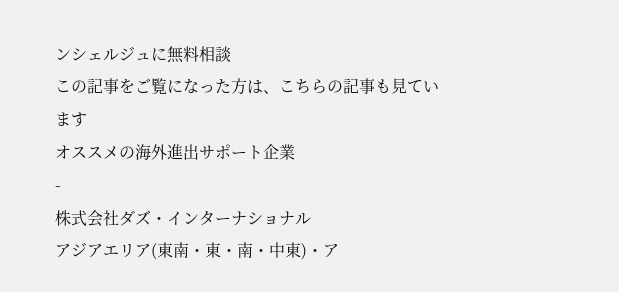ンシェルジュに無料相談
この記事をご覧になった方は、こちらの記事も見ています
オススメの海外進出サポート企業
-
株式会社ダズ・インターナショナル
アジアエリア(東南・東・南・中東)・ア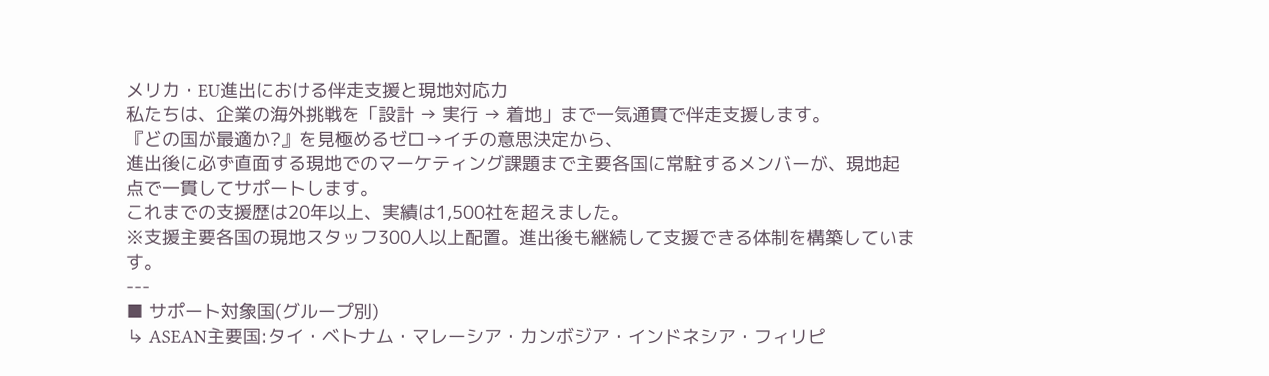メリカ・EU進出における伴走支援と現地対応力
私たちは、企業の海外挑戦を「設計 → 実行 → 着地」まで一気通貫で伴走支援します。
『どの国が最適か?』を見極めるゼロ→イチの意思決定から、
進出後に必ず直面する現地でのマーケティング課題まで主要各国に常駐するメンバーが、現地起点で一貫してサポートします。
これまでの支援歴は20年以上、実績は1,500社を超えました。
※支援主要各国の現地スタッフ300人以上配置。進出後も継続して支援できる体制を構築しています。
---
■ サポート対象国(グループ別)
↳ ASEAN主要国:タイ・ベトナム・マレーシア・カンボジア・インドネシア・フィリピ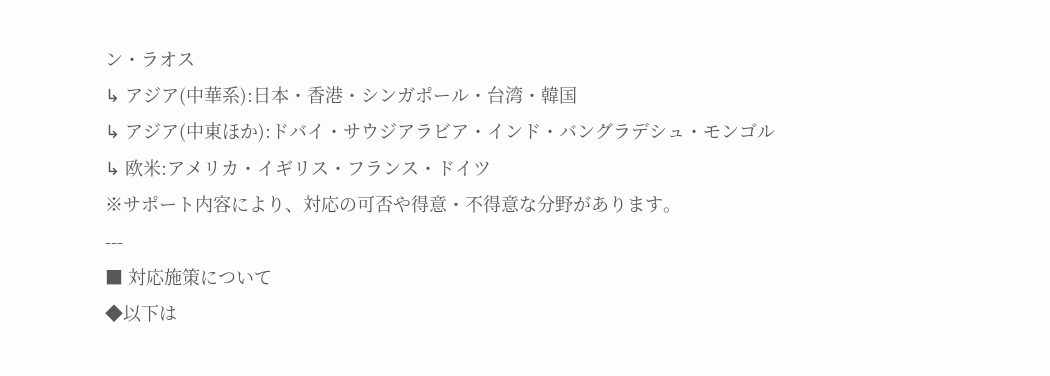ン・ラオス
↳ アジア(中華系):日本・香港・シンガポール・台湾・韓国
↳ アジア(中東ほか):ドバイ・サウジアラビア・インド・バングラデシュ・モンゴル
↳ 欧米:アメリカ・イギリス・フランス・ドイツ
※サポート内容により、対応の可否や得意・不得意な分野があります。
---
■ 対応施策について
◆以下は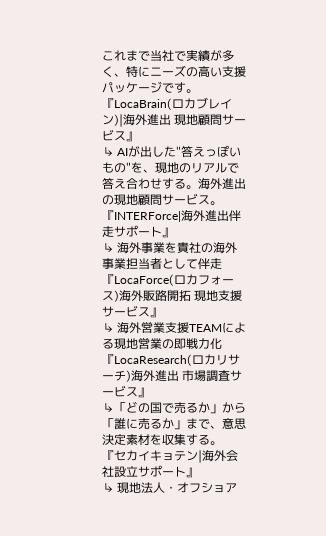これまで当社で実績が多く、特にニーズの高い支援パッケージです。
『LocaBrain(ロカブレイン)|海外進出 現地顧問サービス』
↳ AIが出した"答えっぽいもの"を、現地のリアルで答え合わせする。海外進出の現地顧問サービス。
『INTERForce|海外進出伴走サポート』
↳ 海外事業を貴社の海外事業担当者として伴走
『LocaForce(ロカフォース)海外販路開拓 現地支援サービス』
↳ 海外営業支援TEAMによる現地営業の即戦力化
『LocaResearch(ロカリサーチ)海外進出 市場調査サービス』
↳「どの国で売るか」から「誰に売るか」まで、意思決定素材を収集する。
『セカイキョテン|海外会社設立サポート』
↳ 現地法人・オフショア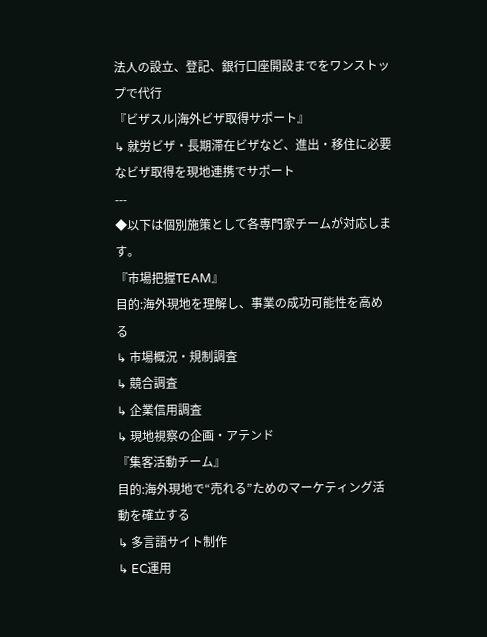法人の設立、登記、銀行口座開設までをワンストップで代行
『ビザスル|海外ビザ取得サポート』
↳ 就労ビザ・長期滞在ビザなど、進出・移住に必要なビザ取得を現地連携でサポート
---
◆以下は個別施策として各専門家チームが対応します。
『市場把握TEAM』
目的:海外現地を理解し、事業の成功可能性を高める
↳ 市場概況・規制調査
↳ 競合調査
↳ 企業信用調査
↳ 現地視察の企画・アテンド
『集客活動チーム』
目的:海外現地で“売れる”ためのマーケティング活動を確立する
↳ 多言語サイト制作
↳ EC運用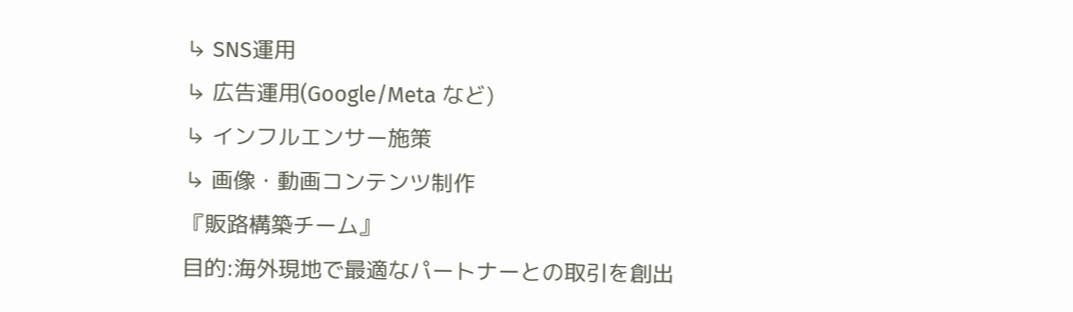↳ SNS運用
↳ 広告運用(Google/Meta など)
↳ インフルエンサー施策
↳ 画像・動画コンテンツ制作
『販路構築チーム』
目的:海外現地で最適なパートナーとの取引を創出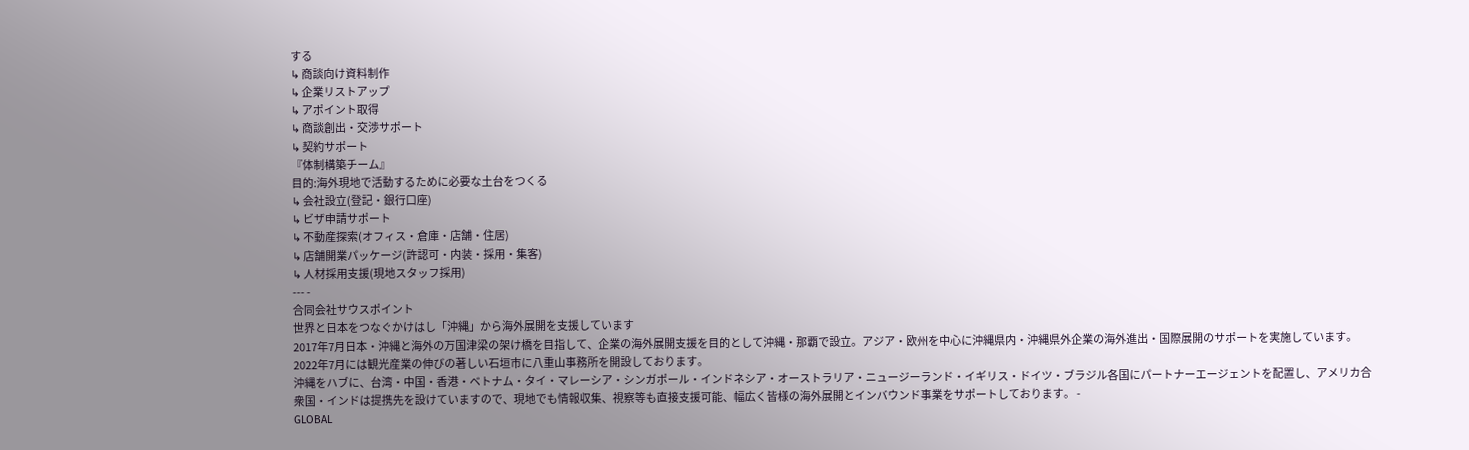する
↳ 商談向け資料制作
↳ 企業リストアップ
↳ アポイント取得
↳ 商談創出・交渉サポート
↳ 契約サポート
『体制構築チーム』
目的:海外現地で活動するために必要な土台をつくる
↳ 会社設立(登記・銀行口座)
↳ ビザ申請サポート
↳ 不動産探索(オフィス・倉庫・店舗・住居)
↳ 店舗開業パッケージ(許認可・内装・採用・集客)
↳ 人材採用支援(現地スタッフ採用)
--- -
合同会社サウスポイント
世界と日本をつなぐかけはし「沖縄」から海外展開を支援しています
2017年7月日本・沖縄と海外の万国津梁の架け橋を目指して、企業の海外展開支援を目的として沖縄・那覇で設立。アジア・欧州を中心に沖縄県内・沖縄県外企業の海外進出・国際展開のサポートを実施しています。2022年7月には観光産業の伸びの著しい石垣市に八重山事務所を開設しております。
沖縄をハブに、台湾・中国・香港・ベトナム・タイ・マレーシア・シンガポール・インドネシア・オーストラリア・ニュージーランド・イギリス・ドイツ・ブラジル各国にパートナーエージェントを配置し、アメリカ合衆国・インドは提携先を設けていますので、現地でも情報収集、視察等も直接支援可能、幅広く皆様の海外展開とインバウンド事業をサポートしております。 -
GLOBAL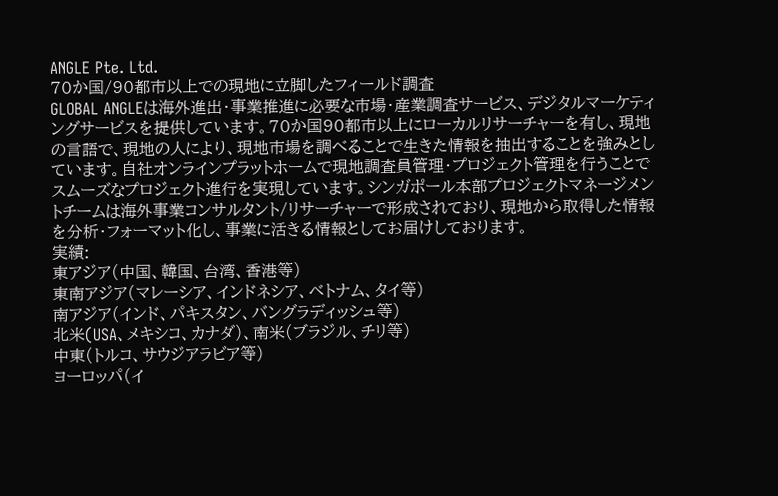ANGLE Pte. Ltd.
70か国/90都市以上での現地に立脚したフィールド調査
GLOBAL ANGLEは海外進出・事業推進に必要な市場・産業調査サービス、デジタルマーケティングサービスを提供しています。70か国90都市以上にローカルリサーチャーを有し、現地の言語で、現地の人により、現地市場を調べることで生きた情報を抽出することを強みとしています。自社オンラインプラットホームで現地調査員管理・プロジェクト管理を行うことでスムーズなプロジェクト進行を実現しています。シンガポール本部プロジェクトマネージメントチームは海外事業コンサルタント/リサーチャーで形成されており、現地から取得した情報を分析・フォーマット化し、事業に活きる情報としてお届けしております。
実績:
東アジア(中国、韓国、台湾、香港等)
東南アジア(マレーシア、インドネシア、ベトナム、タイ等)
南アジア(インド、パキスタン、バングラディッシュ等)
北米(USA、メキシコ、カナダ)、南米(ブラジル、チリ等)
中東(トルコ、サウジアラビア等)
ヨーロッパ(イ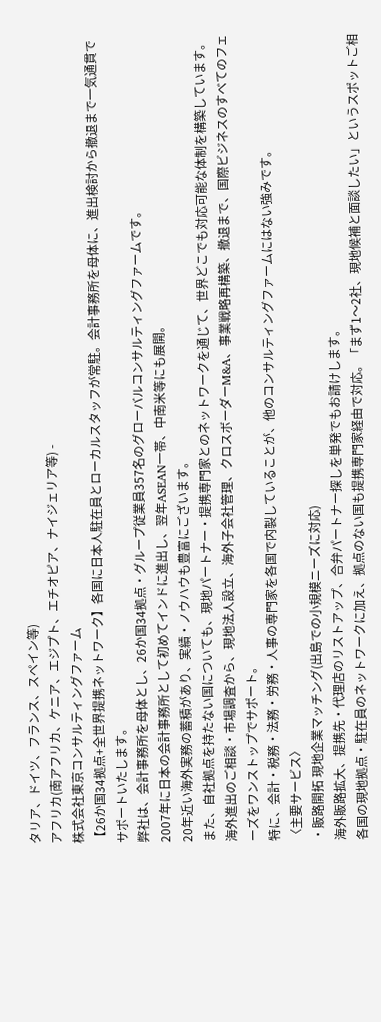タリア、ドイツ、フランス、スペイン等)
アフリカ(南アフリカ、ケニア、エジプト、エチオピア、ナイジェリア等) -
株式会社東京コンサルティングファーム
【26か国34拠点+全世界提携ネットワーク】各国に日本人駐在員とローカルスタッフが常駐。会計事務所を母体に、進出検討から撤退まで一気通貫でサポートいたします。
弊社は、会計事務所を母体とし、26か国34拠点・グループ従業員357名のグローバルコンサルティングファームです。
2007年に日本の会計事務所として初めてインドに進出し、翌年ASEAN一帯、中南米等にも展開。
20年近い海外実務の蓄積があり、実績・ノウハウも豊富にございます。
また、自社拠点を持たない国についても、現地パートナー・提携専門家とのネットワークを通じて、世界どこでも対応可能な体制を構築しています。
海外進出のご相談・市場調査から、現地法人設立、海外子会社管理、クロスボーダーM&A、事業戦略再構築、撤退まで、国際ビジネスのすべてのフェーズをワンストップでサポート。
特に、会計・税務・法務・労務・人事の専門家を各国で内製していることが、他のコンサルティングファームにはない強みです。
〈主要サービス〉
・販路開拓 現地企業マッチング(出島での小規模ニーズに対応)
海外販路拡大、提携先・代理店のリストアップ、合弁パートナー探しを単発でもお請けします。
各国の現地拠点・駐在員のネットワークに加え、拠点のない国も提携専門家経由で対応。「まず1〜2社、現地候補と面談したい」というスポットご相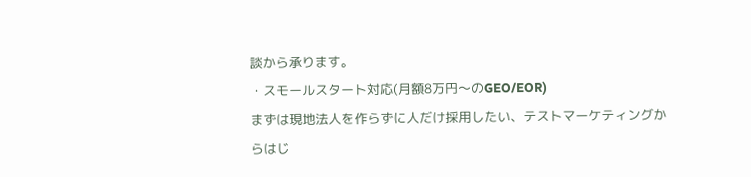談から承ります。
・スモールスタート対応(月額8万円〜のGEO/EOR)
まずは現地法人を作らずに人だけ採用したい、テストマーケティングからはじ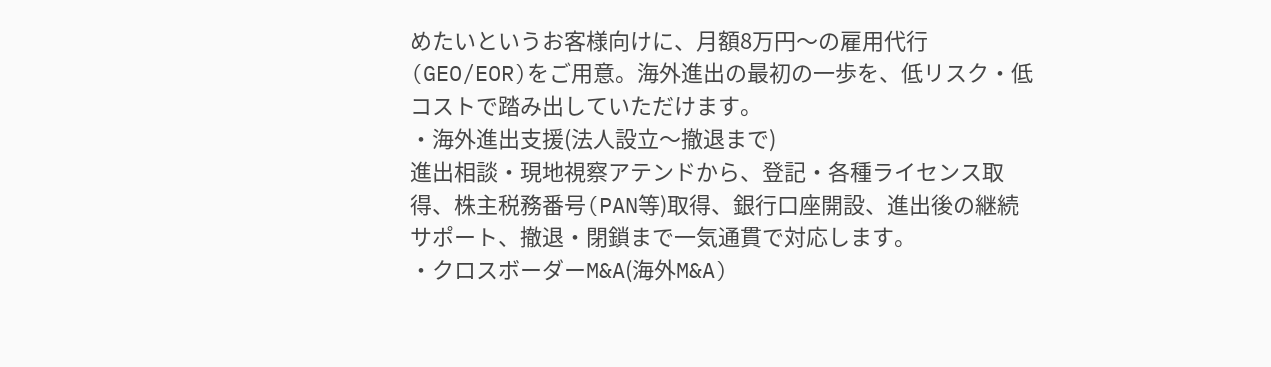めたいというお客様向けに、月額8万円〜の雇用代行(GEO/EOR)をご用意。海外進出の最初の一歩を、低リスク・低コストで踏み出していただけます。
・海外進出支援(法人設立〜撤退まで)
進出相談・現地視察アテンドから、登記・各種ライセンス取得、株主税務番号(PAN等)取得、銀行口座開設、進出後の継続サポート、撤退・閉鎖まで一気通貫で対応します。
・クロスボーダーM&A(海外M&A)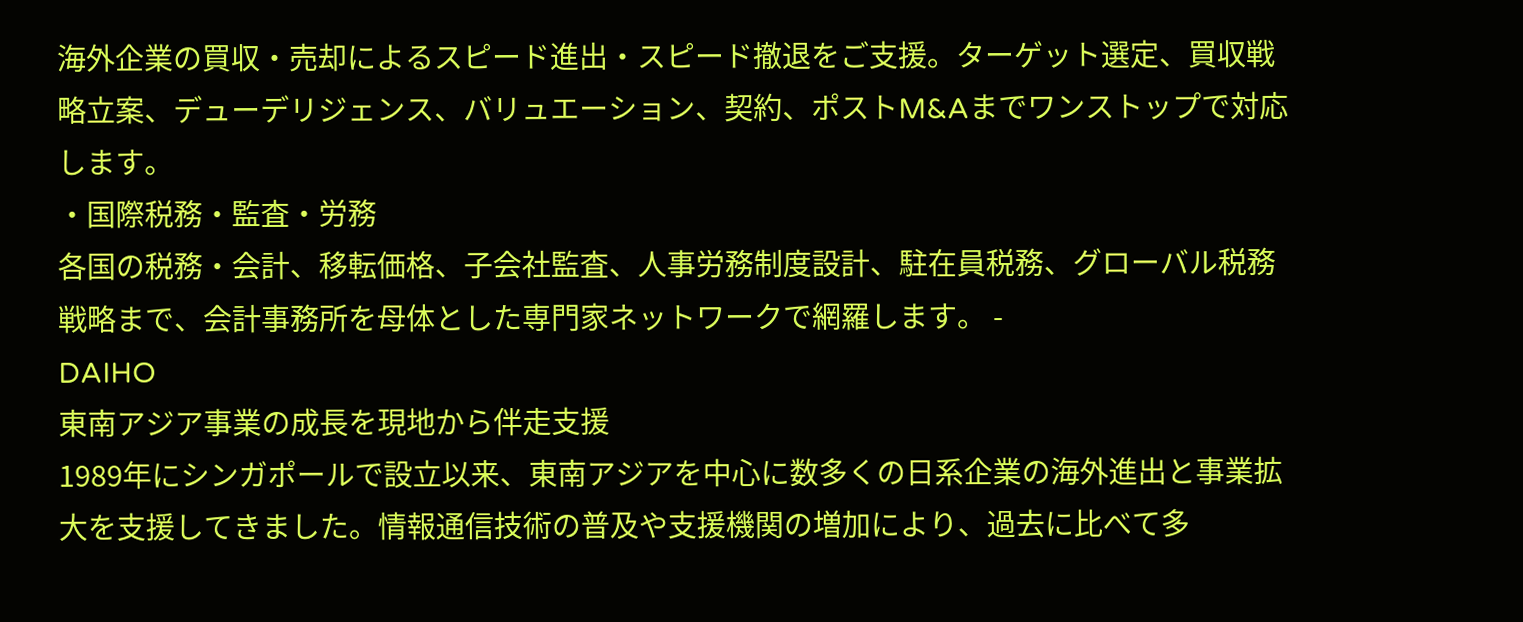海外企業の買収・売却によるスピード進出・スピード撤退をご支援。ターゲット選定、買収戦略立案、デューデリジェンス、バリュエーション、契約、ポストM&Aまでワンストップで対応します。
・国際税務・監査・労務
各国の税務・会計、移転価格、子会社監査、人事労務制度設計、駐在員税務、グローバル税務戦略まで、会計事務所を母体とした専門家ネットワークで網羅します。 -
DAIHO
東南アジア事業の成長を現地から伴走支援
1989年にシンガポールで設立以来、東南アジアを中心に数多くの日系企業の海外進出と事業拡大を支援してきました。情報通信技術の普及や支援機関の増加により、過去に比べて多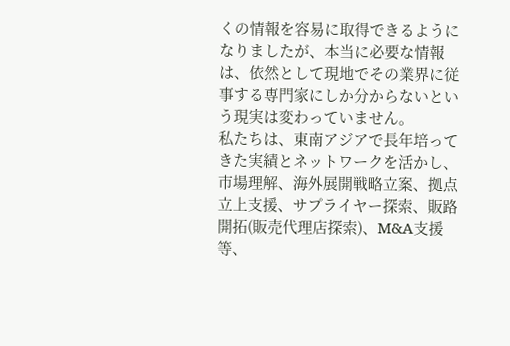くの情報を容易に取得できるようになりましたが、本当に必要な情報は、依然として現地でその業界に従事する専門家にしか分からないという現実は変わっていません。
私たちは、東南アジアで長年培ってきた実績とネットワークを活かし、市場理解、海外展開戦略立案、拠点立上支援、サプライヤー探索、販路開拓(販売代理店探索)、M&A支援等、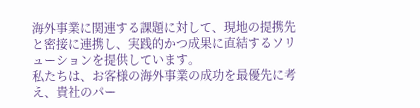海外事業に関連する課題に対して、現地の提携先と密接に連携し、実践的かつ成果に直結するソリューションを提供しています。
私たちは、お客様の海外事業の成功を最優先に考え、貴社のパー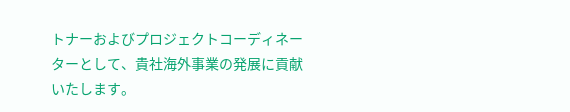トナーおよびプロジェクトコーディネーターとして、貴社海外事業の発展に貢献いたします。